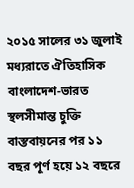২০১৫ সালের ৩১ জুলাই মধ্যরাতে ঐতিহাসিক বাংলাদেশ-ভারত স্থলসীমান্ত চুক্তি বাস্তবায়নের পর ১১ বছর পূর্ণ হয়ে ১২ বছরে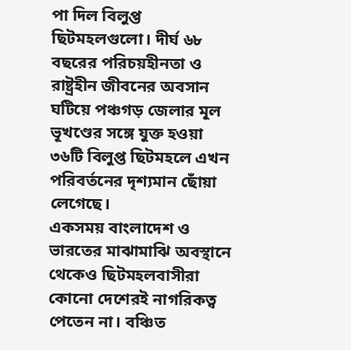পা দিল বিলুপ্ত ছিটমহলগুলো। দীর্ঘ ৬৮ বছরের পরিচয়হীনতা ও রাষ্ট্রহীন জীবনের অবসান ঘটিয়ে পঞ্চগড় জেলার মূল ভূখণ্ডের সঙ্গে যুক্ত হওয়া ৩৬টি বিলুপ্ত ছিটমহলে এখন পরিবর্তনের দৃশ্যমান ছোঁয়া লেগেছে।
একসময় বাংলাদেশ ও ভারতের মাঝামাঝি অবস্থানে থেকেও ছিটমহলবাসীরা কোনো দেশেরই নাগরিকত্ব পেতেন না। বঞ্চিত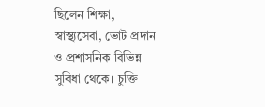ছিলেন শিক্ষা, স্বাস্থ্যসেবা, ভোট প্রদান ও প্রশাসনিক বিভিন্ন সুবিধা থেকে। চুক্তি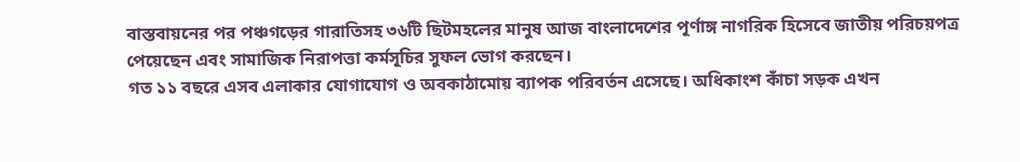বাস্তবায়নের পর পঞ্চগড়ের গারাতিসহ ৩৬টি ছিটমহলের মানুষ আজ বাংলাদেশের পূর্ণাঙ্গ নাগরিক হিসেবে জাতীয় পরিচয়পত্র পেয়েছেন এবং সামাজিক নিরাপত্তা কর্মসূচির সুফল ভোগ করছেন।
গত ১১ বছরে এসব এলাকার যোগাযোগ ও অবকাঠামোয় ব্যাপক পরিবর্তন এসেছে। অধিকাংশ কাঁচা সড়ক এখন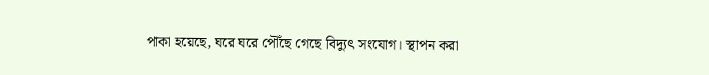পাকা হয়েছে, ঘরে ঘরে পৌঁছে গেছে বিদ্যুৎ সংযোগ। স্থাপন করা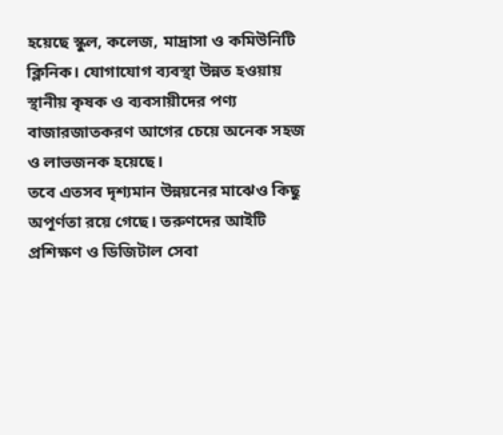হয়েছে স্কুল, কলেজ, মাদ্রাসা ও কমিউনিটি ক্লিনিক। যোগাযোগ ব্যবস্থা উন্নত হওয়ায় স্থানীয় কৃষক ও ব্যবসায়ীদের পণ্য বাজারজাতকরণ আগের চেয়ে অনেক সহজ ও লাভজনক হয়েছে।
তবে এতসব দৃশ্যমান উন্নয়নের মাঝেও কিছু অপূর্ণতা রয়ে গেছে। তরুণদের আইটি প্রশিক্ষণ ও ডিজিটাল সেবা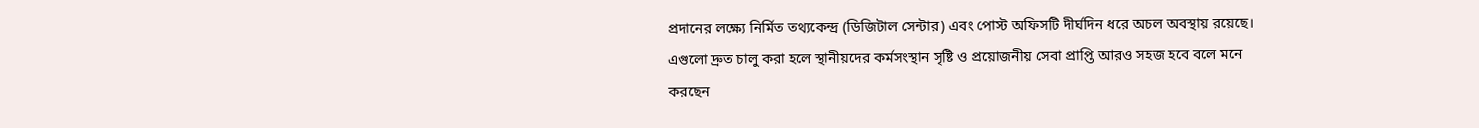প্রদানের লক্ষ্যে নির্মিত তথ্যকেন্দ্র (ডিজিটাল সেন্টার) এবং পোস্ট অফিসটি দীর্ঘদিন ধরে অচল অবস্থায় রয়েছে। এগুলো দ্রুত চালু করা হলে স্থানীয়দের কর্মসংস্থান সৃষ্টি ও প্রয়োজনীয় সেবা প্রাপ্তি আরও সহজ হবে বলে মনে করছেন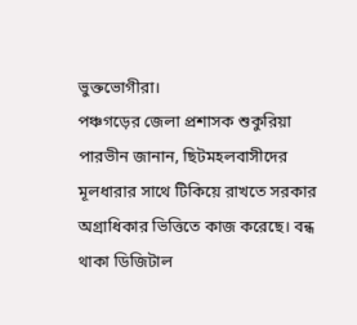ভুক্তভোগীরা।
পঞ্চগড়ের জেলা প্রশাসক শুকুরিয়া পারভীন জানান, ছিটমহলবাসীদের মূলধারার সাথে টিকিয়ে রাখতে সরকার অগ্রাধিকার ভিত্তিতে কাজ করেছে। বন্ধ থাকা ডিজিটাল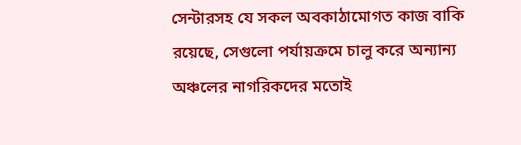সেন্টারসহ যে সকল অবকাঠামোগত কাজ বাকি রয়েছে, সেগুলো পর্যায়ক্রমে চালু করে অন্যান্য অঞ্চলের নাগরিকদের মতোই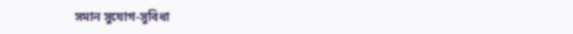সমান সুযোগ-সুবিধা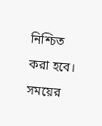নিশ্চিত করা হবে।
সময়ের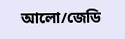আলো/জেডি